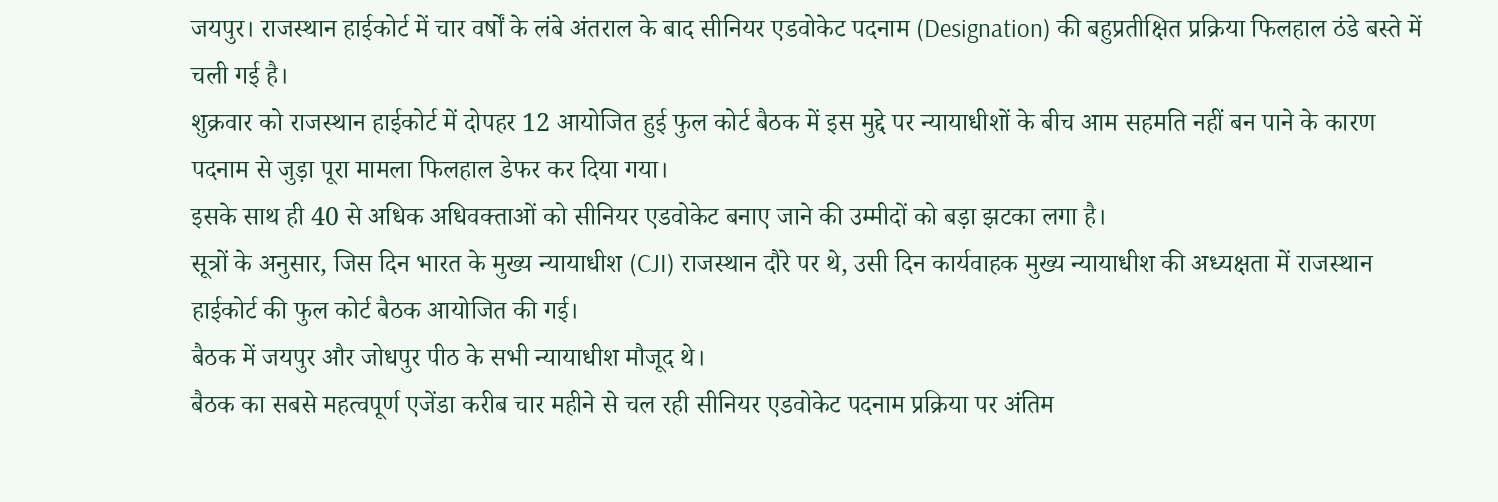जयपुर। राजस्थान हाईकोर्ट में चार वर्षों के लंबे अंतराल के बाद सीनियर एडवोकेट पदनाम (Designation) की बहुप्रतीक्षित प्रक्रिया फिलहाल ठंडे बस्ते में चली गई है।
शुक्रवार को राजस्थान हाईकोर्ट में दोपहर 12 आयोजित हुई फुल कोर्ट बैठक में इस मुद्दे पर न्यायाधीशों के बीच आम सहमति नहीं बन पाने के कारण पदनाम से जुड़ा पूरा मामला फिलहाल डेफर कर दिया गया।
इसके साथ ही 40 से अधिक अधिवक्ताओं को सीनियर एडवोकेट बनाए जाने की उम्मीदों को बड़ा झटका लगा है।
सूत्रों के अनुसार, जिस दिन भारत के मुख्य न्यायाधीश (CJI) राजस्थान दौरे पर थे, उसी दिन कार्यवाहक मुख्य न्यायाधीश की अध्यक्षता में राजस्थान हाईकोर्ट की फुल कोर्ट बैठक आयोजित की गई।
बैठक में जयपुर और जोधपुर पीठ के सभी न्यायाधीश मौजूद थे।
बैठक का सबसे महत्वपूर्ण एजेंडा करीब चार महीने से चल रही सीनियर एडवोकेट पदनाम प्रक्रिया पर अंतिम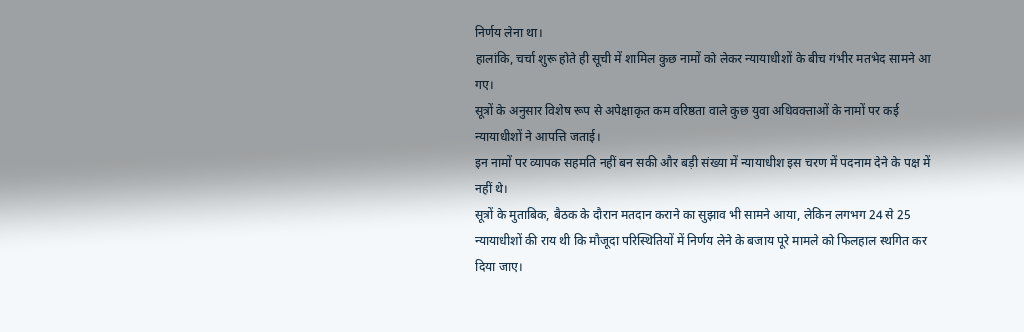निर्णय लेना था।
हालांकि, चर्चा शुरू होते ही सूची में शामिल कुछ नामों को लेकर न्यायाधीशों के बीच गंभीर मतभेद सामने आ गए।
सूत्रों के अनुसार विशेष रूप से अपेक्षाकृत कम वरिष्ठता वाले कुछ युवा अधिवक्ताओं के नामों पर कई न्यायाधीशों ने आपत्ति जताई।
इन नामों पर व्यापक सहमति नहीं बन सकी और बड़ी संख्या में न्यायाधीश इस चरण में पदनाम देने के पक्ष में नहीं थे।
सूत्रों के मुताबिक, बैठक के दौरान मतदान कराने का सुझाव भी सामने आया, लेकिन लगभग 24 से 25 न्यायाधीशों की राय थी कि मौजूदा परिस्थितियों में निर्णय लेने के बजाय पूरे मामले को फिलहाल स्थगित कर दिया जाए।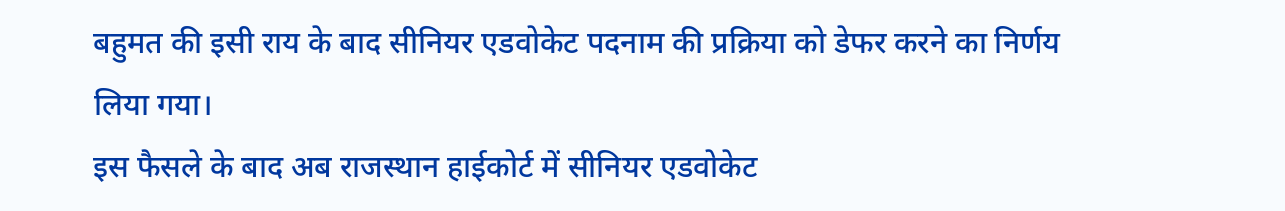बहुमत की इसी राय के बाद सीनियर एडवोकेट पदनाम की प्रक्रिया को डेफर करने का निर्णय लिया गया।
इस फैसले के बाद अब राजस्थान हाईकोर्ट में सीनियर एडवोकेट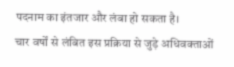पदनाम का इंतजार और लंबा हो सकता है।
चार वर्षों से लंबित इस प्रक्रिया से जुड़े अधिवक्ताओं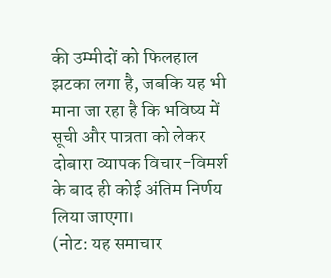की उम्मीदों को फिलहाल झटका लगा है, जबकि यह भी माना जा रहा है कि भविष्य में सूची और पात्रता को लेकर दोबारा व्यापक विचार-विमर्श के बाद ही कोई अंतिम निर्णय लिया जाएगा।
(नोट: यह समाचार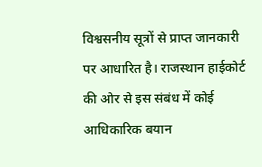विश्वसनीय सूत्रों से प्राप्त जानकारी पर आधारित है। राजस्थान हाईकोर्ट की ओर से इस संबंध में कोई आधिकारिक बयान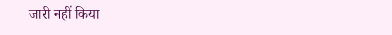जारी नहीं किया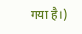गया है।)